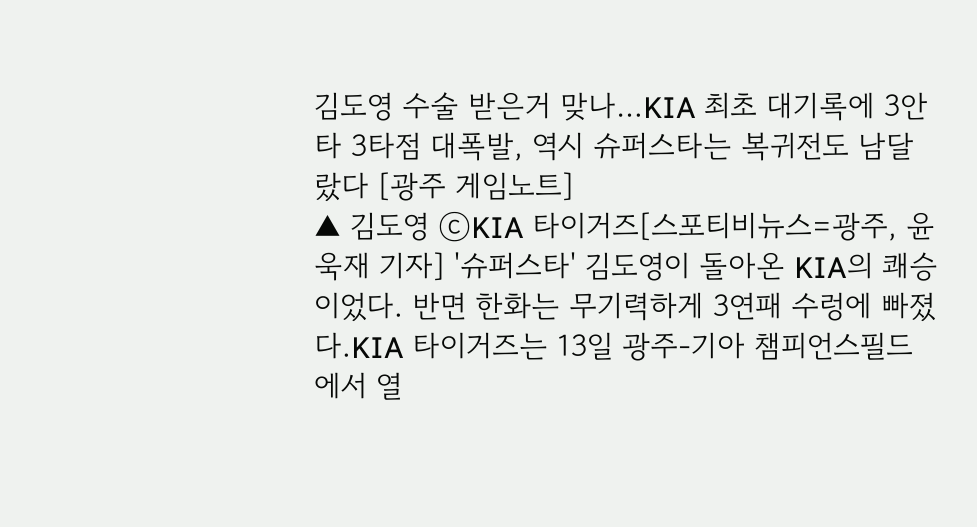김도영 수술 받은거 맞나…KIA 최초 대기록에 3안타 3타점 대폭발, 역시 슈퍼스타는 복귀전도 남달랐다 [광주 게임노트]
▲ 김도영 ⓒKIA 타이거즈[스포티비뉴스=광주, 윤욱재 기자] '슈퍼스타' 김도영이 돌아온 KIA의 쾌승이었다. 반면 한화는 무기력하게 3연패 수렁에 빠졌다.KIA 타이거즈는 13일 광주-기아 챔피언스필드에서 열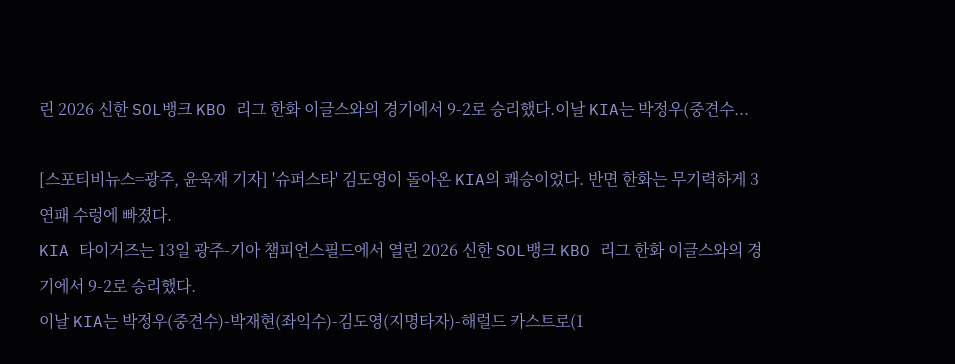린 2026 신한 SOL뱅크 KBO 리그 한화 이글스와의 경기에서 9-2로 승리했다.이날 KIA는 박정우(중견수...

[스포티비뉴스=광주, 윤욱재 기자] '슈퍼스타' 김도영이 돌아온 KIA의 쾌승이었다. 반면 한화는 무기력하게 3연패 수렁에 빠졌다.
KIA 타이거즈는 13일 광주-기아 챔피언스필드에서 열린 2026 신한 SOL뱅크 KBO 리그 한화 이글스와의 경기에서 9-2로 승리했다.
이날 KIA는 박정우(중견수)-박재현(좌익수)-김도영(지명타자)-해럴드 카스트로(1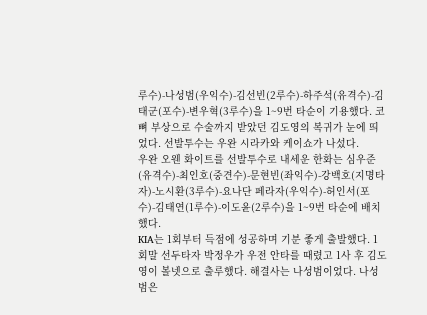루수)-나성범(우익수)-김선빈(2루수)-하주석(유격수)-김태군(포수)-변우혁(3루수)을 1~9번 타순이 기용했다. 코뼈 부상으로 수술까지 받았던 김도영의 복귀가 눈에 띄었다. 선발투수는 우완 시라카와 케이쇼가 나섰다.
우완 오웬 화이트를 선발투수로 내세운 한화는 심우준(유격수)-최인호(중견수)-문현빈(좌익수)-강백호(지명타자)-노시환(3루수)-요나단 페라자(우익수)-허인서(포수)-김태연(1루수)-이도윤(2루수)을 1~9번 타순에 배치했다.
KIA는 1회부터 득점에 성공하며 기분 좋게 출발했다. 1회말 선두타자 박정우가 우전 안타를 때렸고 1사 후 김도영이 볼넷으로 출루했다. 해결사는 나성범이었다. 나성범은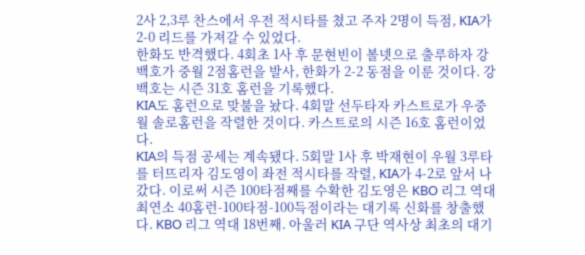2사 2,3루 찬스에서 우전 적시타를 쳤고 주자 2명이 득점, KIA가 2-0 리드를 가져갈 수 있었다.
한화도 반격했다. 4회초 1사 후 문현빈이 볼넷으로 출루하자 강백호가 중월 2점홈런을 발사, 한화가 2-2 동점을 이룬 것이다. 강백호는 시즌 31호 홈런을 기록했다.
KIA도 홈런으로 맞불을 놨다. 4회말 선두타자 카스트로가 우중월 솔로홈런을 작렬한 것이다. 카스트로의 시즌 16호 홈런이었다.
KIA의 득점 공세는 계속됐다. 5회말 1사 후 박재현이 우월 3루타를 터뜨리자 김도영이 좌전 적시타를 작렬, KIA가 4-2로 앞서 나갔다. 이로써 시즌 100타점째를 수확한 김도영은 KBO 리그 역대 최연소 40홈런-100타점-100득점이라는 대기록 신화를 창출했다. KBO 리그 역대 18번째. 아울러 KIA 구단 역사상 최초의 대기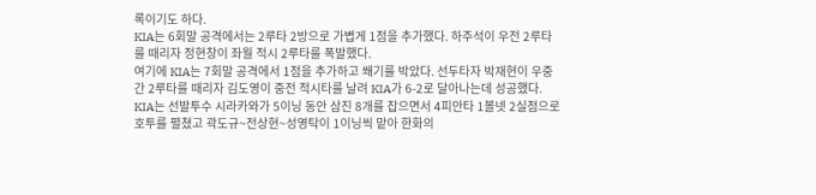록이기도 하다.
KIA는 6회말 공격에서는 2루타 2방으로 가볍게 1점을 추가했다. 하주석이 우전 2루타를 때리자 정현창이 좌월 적시 2루타를 폭발했다.
여기에 KIA는 7회말 공격에서 1점을 추가하고 쐐기를 박았다. 선두타자 박재현이 우중간 2루타를 때리자 김도영이 중전 적시타를 날려 KIA가 6-2로 달아나는데 성공했다.
KIA는 선발투수 시라카와가 5이닝 동안 삼진 8개를 잡으면서 4피안타 1볼넷 2실점으로 호투를 펼쳤고 곽도규~전상현~성영탁이 1이닝씩 맡아 한화의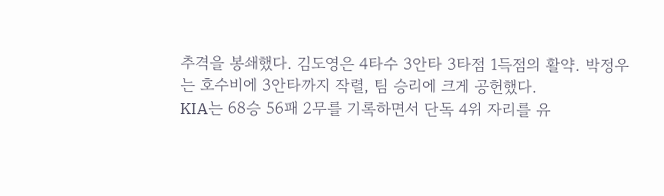추격을 봉쇄했다. 김도영은 4타수 3안타 3타점 1득점의 활약. 박정우는 호수비에 3안타까지 작렬, 팀 승리에 크게 공헌했다.
KIA는 68승 56패 2무를 기록하면서 단독 4위 자리를 유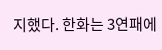지했다. 한화는 3연패에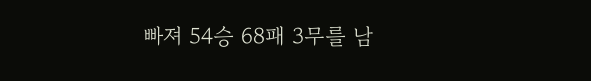빠져 54승 68패 3무를 남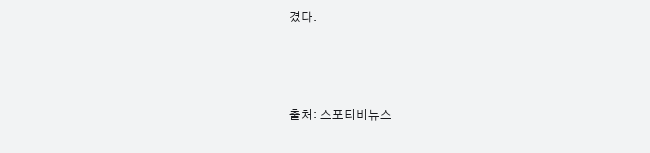겼다.



출처: 스포티비뉴스